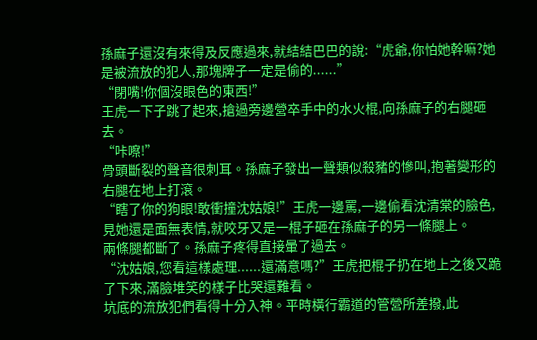孫麻子還沒有來得及反應過來,就結結巴巴的說:“虎爺,你怕她幹嘛?她是被流放的犯人,那塊牌子一定是偷的......”
“閉嘴!你個沒眼色的東西!”
王虎一下子跳了起來,搶過旁邊營卒手中的水火棍,向孫麻子的右腿砸去。
“咔嚓!”
骨頭斷裂的聲音很刺耳。孫麻子發出一聲類似殺豬的慘叫,抱著變形的右腿在地上打滾。
“瞎了你的狗眼!敢衝撞沈姑娘!”王虎一邊罵,一邊偷看沈清棠的臉色,見她還是面無表情,就咬牙又是一棍子砸在孫麻子的另一條腿上。
兩條腿都斷了。孫麻子疼得直接暈了過去。
“沈姑娘,您看這樣處理......還滿意嗎?”王虎把棍子扔在地上之後又跪了下來,滿臉堆笑的樣子比哭還難看。
坑底的流放犯們看得十分入神。平時橫行霸道的管營所差撥,此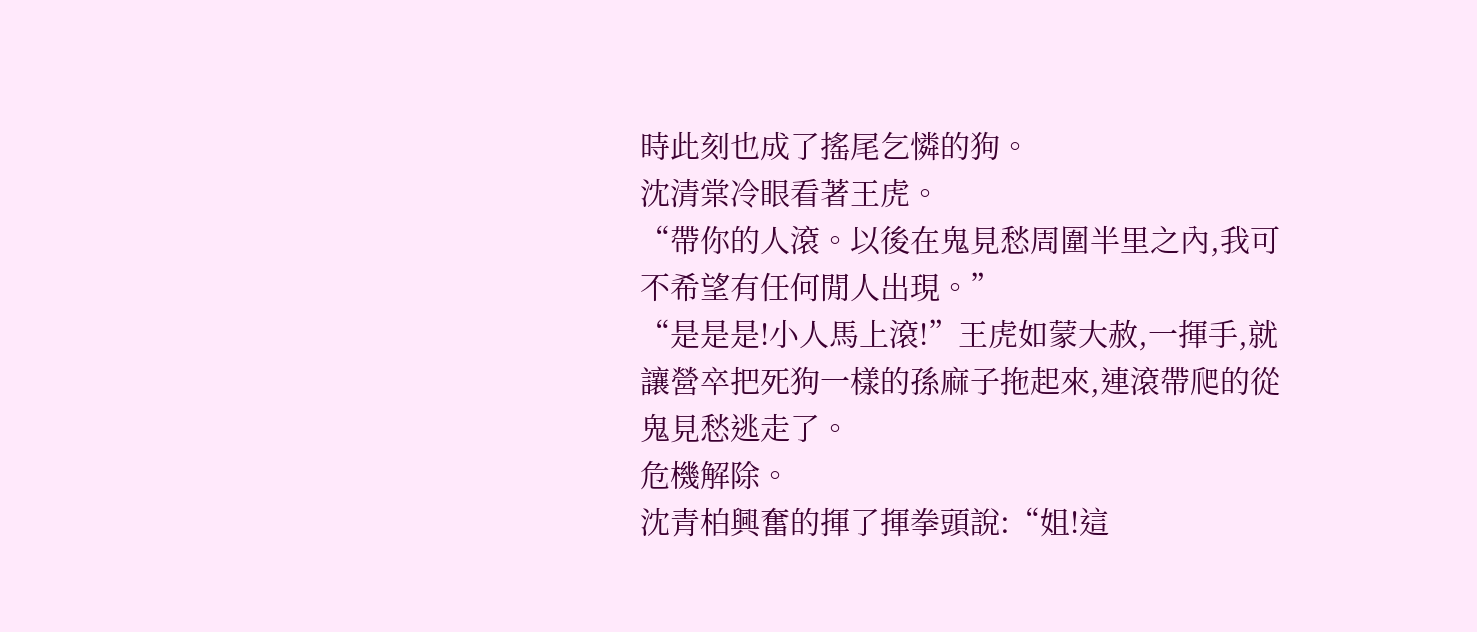時此刻也成了搖尾乞憐的狗。
沈清棠冷眼看著王虎。
“帶你的人滾。以後在鬼見愁周圍半里之內,我可不希望有任何閒人出現。”
“是是是!小人馬上滾!”王虎如蒙大赦,一揮手,就讓營卒把死狗一樣的孫麻子拖起來,連滾帶爬的從鬼見愁逃走了。
危機解除。
沈青柏興奮的揮了揮拳頭說:“姐!這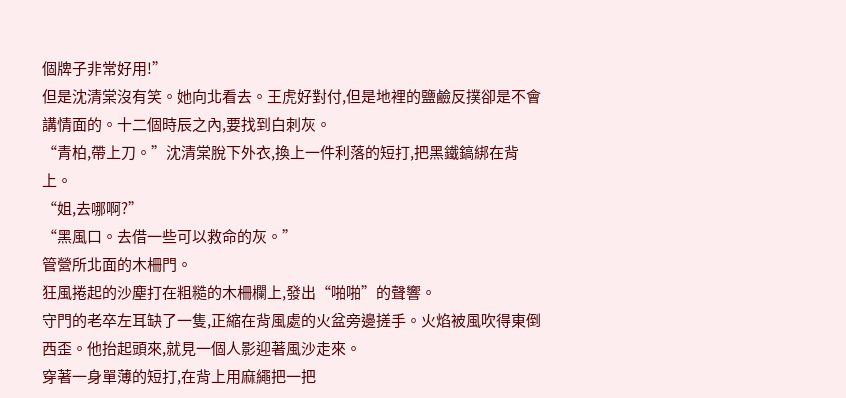個牌子非常好用!”
但是沈清棠沒有笑。她向北看去。王虎好對付,但是地裡的鹽鹼反撲卻是不會講情面的。十二個時辰之內,要找到白刺灰。
“青柏,帶上刀。”沈清棠脫下外衣,換上一件利落的短打,把黑鐵鎬綁在背上。
“姐,去哪啊?”
“黑風口。去借一些可以救命的灰。”
管營所北面的木柵門。
狂風捲起的沙塵打在粗糙的木柵欄上,發出“啪啪”的聲響。
守門的老卒左耳缺了一隻,正縮在背風處的火盆旁邊搓手。火焰被風吹得東倒西歪。他抬起頭來,就見一個人影迎著風沙走來。
穿著一身單薄的短打,在背上用麻繩把一把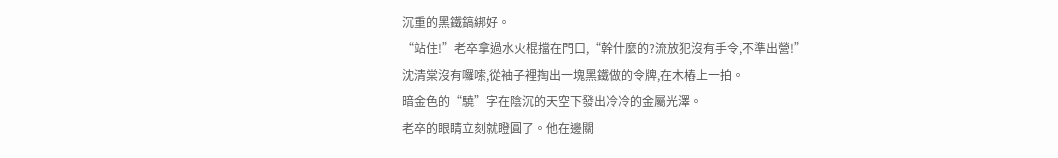沉重的黑鐵鎬綁好。
“站住!”老卒拿過水火棍擋在門口,“幹什麼的?流放犯沒有手令,不準出營!”
沈清棠沒有囉嗦,從袖子裡掏出一塊黑鐵做的令牌,在木樁上一拍。
暗金色的“驍”字在陰沉的天空下發出冷冷的金屬光澤。
老卒的眼睛立刻就瞪圓了。他在邊關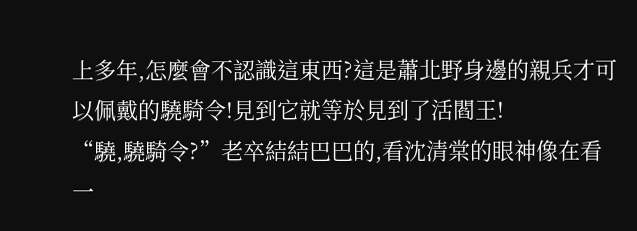上多年,怎麼會不認識這東西?這是蕭北野身邊的親兵才可以佩戴的驍騎令!見到它就等於見到了活閻王!
“驍,驍騎令?”老卒結結巴巴的,看沈清棠的眼神像在看一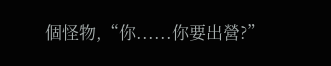個怪物,“你......你要出營?”